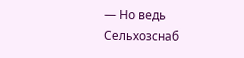— Но ведь Сельхозснаб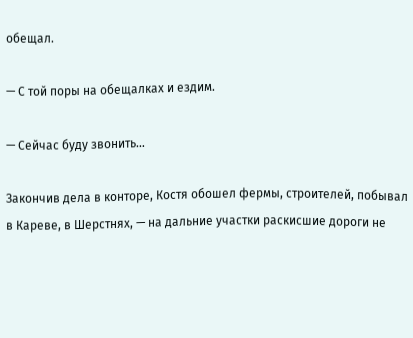обещал.

— С той поры на обещалках и ездим.

— Сейчас буду звонить…

Закончив дела в конторе, Костя обошел фермы, строителей, побывал в Кареве, в Шерстнях, — на дальние участки раскисшие дороги не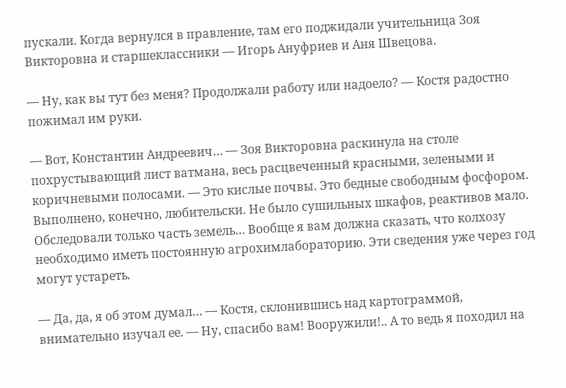пускали. Когда вернулся в правление, там его поджидали учительница Зоя Викторовна и старшеклассники — Игорь Ануфриев и Аня Швецова.

— Ну, как вы тут без меня? Продолжали работу или надоело? — Костя радостно пожимал им руки.

— Вот, Константин Андреевич… — Зоя Викторовна раскинула на столе похрустывающий лист ватмана, весь расцвеченный красными, зелеными и коричневыми полосами. — Это кислые почвы. Это бедные свободным фосфором. Выполнено, конечно, любительски. Не было сушильных шкафов, реактивов мало. Обследовали только часть земель… Вообще я вам должна сказать, что колхозу необходимо иметь постоянную агрохимлабораторию. Эти сведения уже через год могут устареть.

— Да, да, я об этом думал… — Костя, склонившись над картограммой, внимательно изучал ее. — Ну, спасибо вам! Вооружили!.. А то ведь я походил на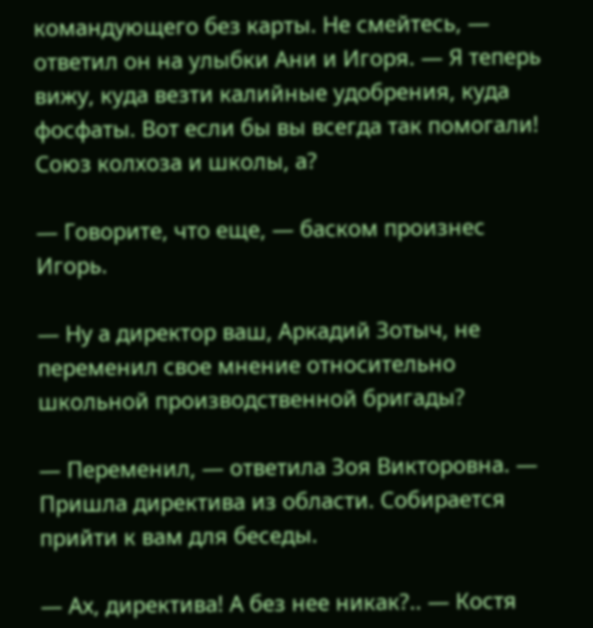командующего без карты. Не смейтесь, — ответил он на улыбки Ани и Игоря. — Я теперь вижу, куда везти калийные удобрения, куда фосфаты. Вот если бы вы всегда так помогали! Союз колхоза и школы, а?

— Говорите, что еще, — баском произнес Игорь.

— Ну а директор ваш, Аркадий Зотыч, не переменил свое мнение относительно школьной производственной бригады?

— Переменил, — ответила Зоя Викторовна. — Пришла директива из области. Собирается прийти к вам для беседы.

— Ах, директива! А без нее никак?.. — Костя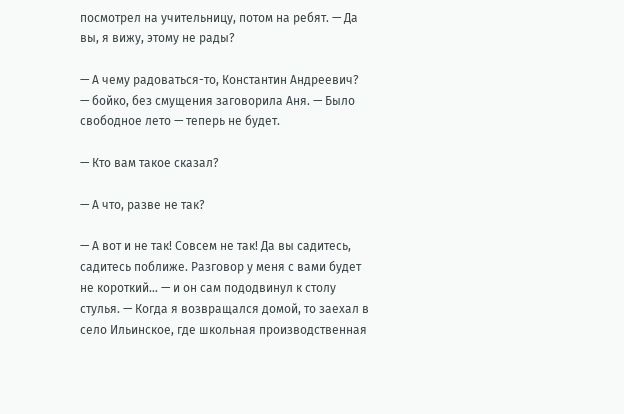посмотрел на учительницу, потом на ребят. — Да вы, я вижу, этому не рады?

— А чему радоваться-то, Константин Андреевич? — бойко, без смущения заговорила Аня. — Было свободное лето — теперь не будет.

— Кто вам такое сказал?

— А что, разве не так?

— А вот и не так! Совсем не так! Да вы садитесь, садитесь поближе. Разговор у меня с вами будет не короткий… — и он сам пододвинул к столу стулья. — Когда я возвращался домой, то заехал в село Ильинское, где школьная производственная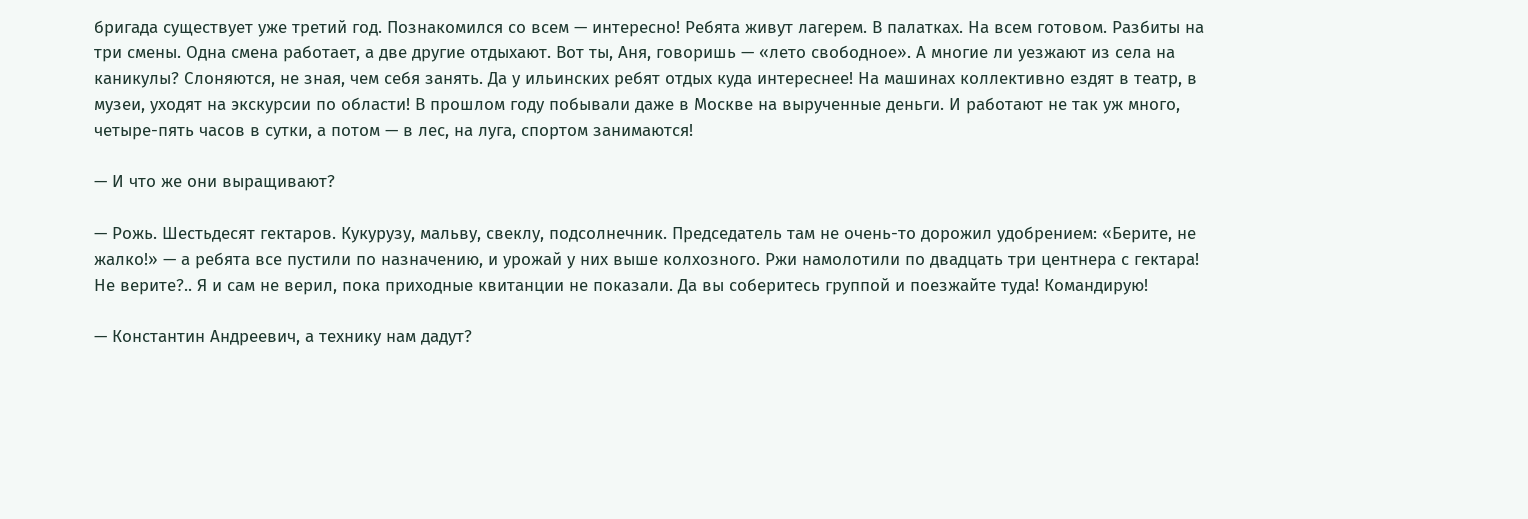бригада существует уже третий год. Познакомился со всем — интересно! Ребята живут лагерем. В палатках. На всем готовом. Разбиты на три смены. Одна смена работает, а две другие отдыхают. Вот ты, Аня, говоришь — «лето свободное». А многие ли уезжают из села на каникулы? Слоняются, не зная, чем себя занять. Да у ильинских ребят отдых куда интереснее! На машинах коллективно ездят в театр, в музеи, уходят на экскурсии по области! В прошлом году побывали даже в Москве на вырученные деньги. И работают не так уж много, четыре-пять часов в сутки, а потом — в лес, на луга, спортом занимаются!

— И что же они выращивают?

— Рожь. Шестьдесят гектаров. Кукурузу, мальву, свеклу, подсолнечник. Председатель там не очень-то дорожил удобрением: «Берите, не жалко!» — а ребята все пустили по назначению, и урожай у них выше колхозного. Ржи намолотили по двадцать три центнера с гектара! Не верите?.. Я и сам не верил, пока приходные квитанции не показали. Да вы соберитесь группой и поезжайте туда! Командирую!

— Константин Андреевич, а технику нам дадут?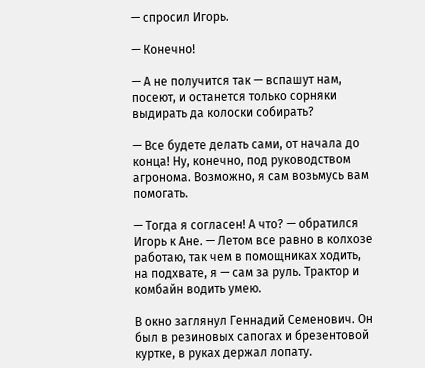— спросил Игорь.

— Конечно!

— А не получится так — вспашут нам, посеют, и останется только сорняки выдирать да колоски собирать?

— Все будете делать сами, от начала до конца! Ну, конечно, под руководством агронома. Возможно, я сам возьмусь вам помогать.

— Тогда я согласен! А что? — обратился Игорь к Ане. — Летом все равно в колхозе работаю, так чем в помощниках ходить, на подхвате, я — сам за руль. Трактор и комбайн водить умею.

В окно заглянул Геннадий Семенович. Он был в резиновых сапогах и брезентовой куртке, в руках держал лопату.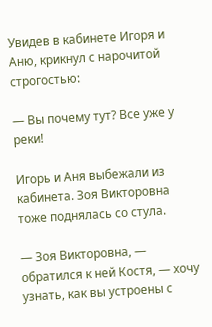Увидев в кабинете Игоря и Аню, крикнул с нарочитой строгостью:

— Вы почему тут? Все уже у реки!

Игорь и Аня выбежали из кабинета. Зоя Викторовна тоже поднялась со стула.

— Зоя Викторовна, — обратился к ней Костя, — хочу узнать, как вы устроены с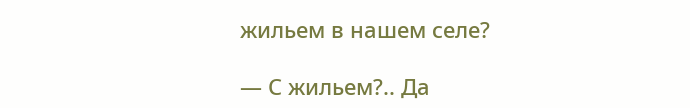жильем в нашем селе?

— С жильем?.. Да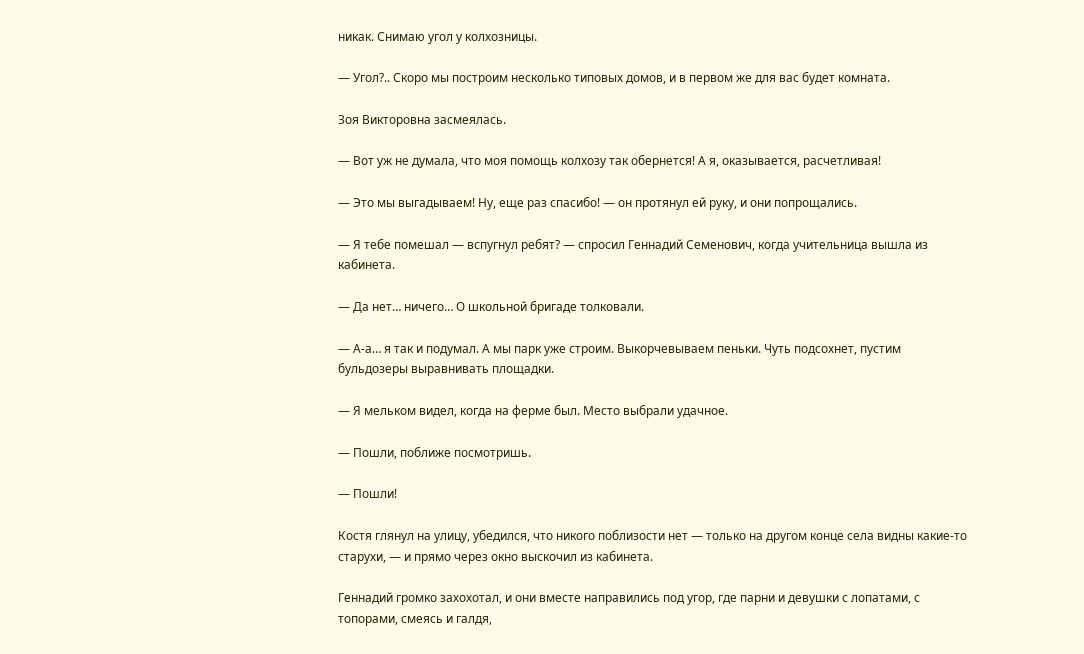никак. Снимаю угол у колхозницы.

— Угол?.. Скоро мы построим несколько типовых домов, и в первом же для вас будет комната.

Зоя Викторовна засмеялась.

— Вот уж не думала, что моя помощь колхозу так обернется! А я, оказывается, расчетливая!

— Это мы выгадываем! Ну, еще раз спасибо! — он протянул ей руку, и они попрощались.

— Я тебе помешал — вспугнул ребят? — спросил Геннадий Семенович, когда учительница вышла из кабинета.

— Да нет… ничего… О школьной бригаде толковали.

— А-а… я так и подумал. А мы парк уже строим. Выкорчевываем пеньки. Чуть подсохнет, пустим бульдозеры выравнивать площадки.

— Я мельком видел, когда на ферме был. Место выбрали удачное.

— Пошли, поближе посмотришь.

— Пошли!

Костя глянул на улицу, убедился, что никого поблизости нет — только на другом конце села видны какие-то старухи, — и прямо через окно выскочил из кабинета.

Геннадий громко захохотал, и они вместе направились под угор, где парни и девушки с лопатами, с топорами, смеясь и галдя,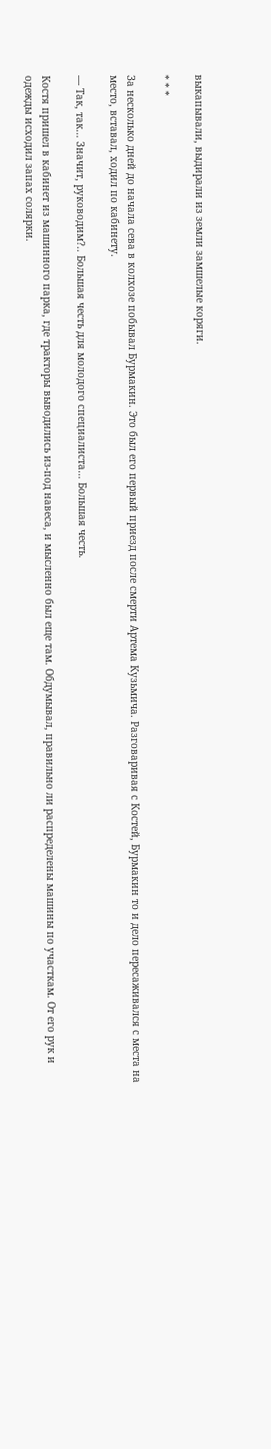выкапывали, выдирали из земли замшелые коряги.

* * *

За несколько дней до начала сева в колхозе побывал Бурмакин. Это был его первый приезд после смерти Артема Кузьмича. Разговаривая с Костей, Бурмакин то и дело пересаживался с места на место, вставал, ходил по кабинету.

— Так, так… Значит, руководим?.. Большая честь для молодого специалиста… Большая честь.

Костя пришел в кабинет из машинного парка, где тракторы выводились из-под навеса, и мысленно был еще там. Обдумывал, правильно ли распределены машины по участкам. От его рук и одежды исходил запах солярки.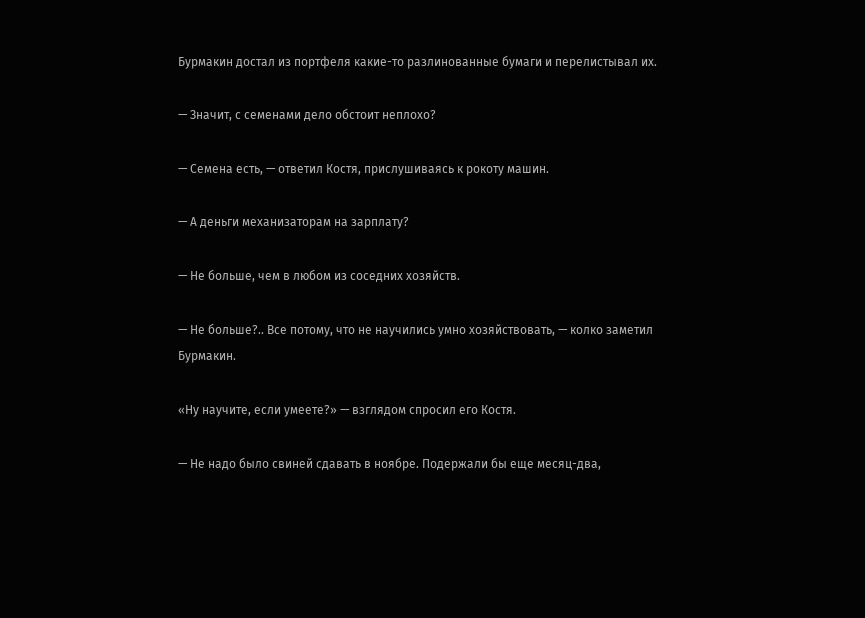Бурмакин достал из портфеля какие-то разлинованные бумаги и перелистывал их.

— Значит, с семенами дело обстоит неплохо?

— Семена есть, — ответил Костя, прислушиваясь к рокоту машин.

— А деньги механизаторам на зарплату?

— Не больше, чем в любом из соседних хозяйств.

— Не больше?.. Все потому, что не научились умно хозяйствовать, — колко заметил Бурмакин.

«Ну научите, если умеете?» — взглядом спросил его Костя.

— Не надо было свиней сдавать в ноябре. Подержали бы еще месяц-два,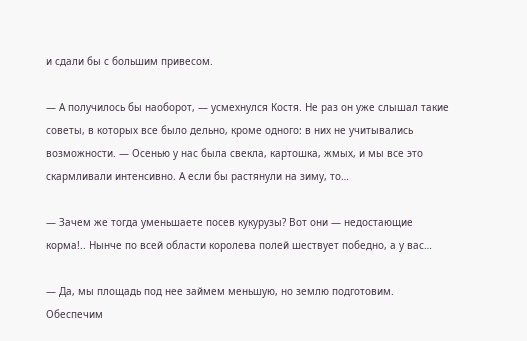и сдали бы с большим привесом.

— А получилось бы наоборот, — усмехнулся Костя. Не раз он уже слышал такие советы, в которых все было дельно, кроме одного: в них не учитывались возможности. — Осенью у нас была свекла, картошка, жмых, и мы все это скармливали интенсивно. А если бы растянули на зиму, то…

— Зачем же тогда уменьшаете посев кукурузы? Вот они — недостающие корма!.. Нынче по всей области королева полей шествует победно, а у вас…

— Да, мы площадь под нее займем меньшую, но землю подготовим. Обеспечим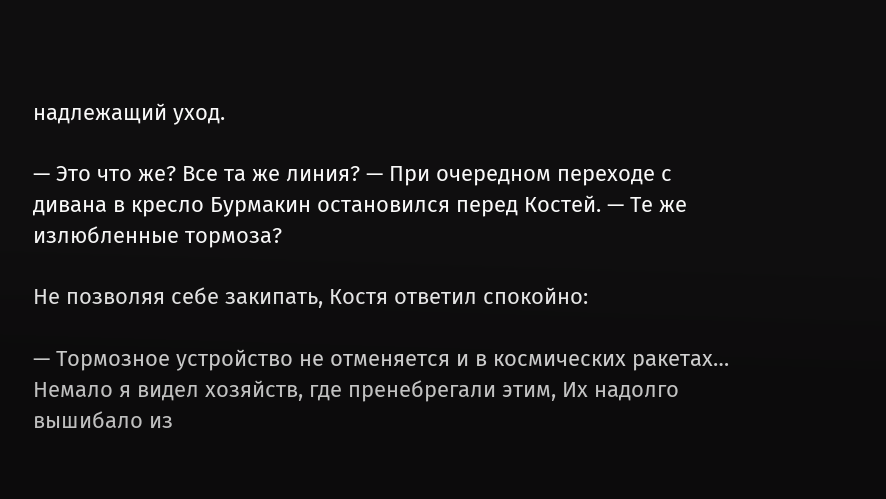надлежащий уход.

— Это что же? Все та же линия? — При очередном переходе с дивана в кресло Бурмакин остановился перед Костей. — Те же излюбленные тормоза?

Не позволяя себе закипать, Костя ответил спокойно:

— Тормозное устройство не отменяется и в космических ракетах… Немало я видел хозяйств, где пренебрегали этим, Их надолго вышибало из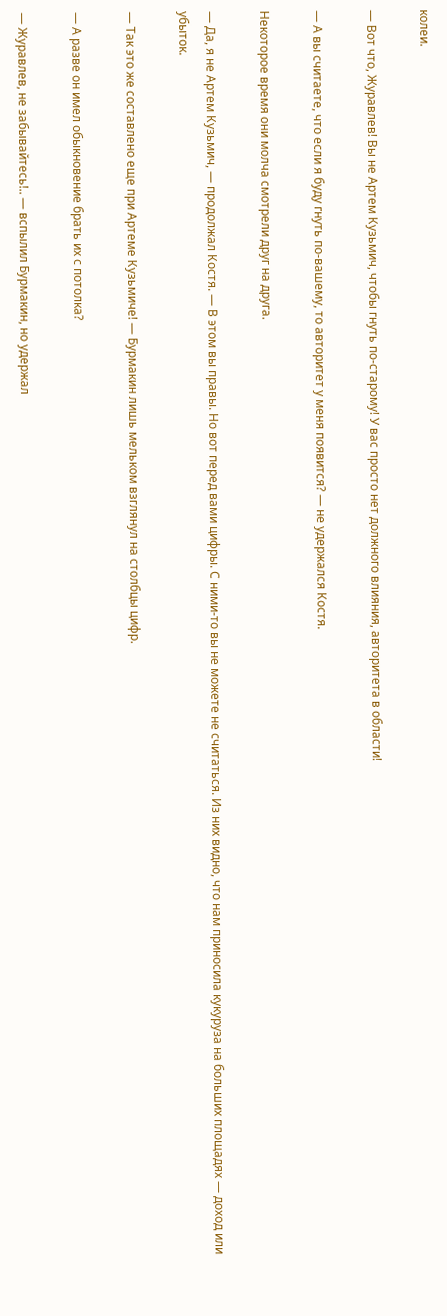колеи.

— Вот что, Журавлев! Вы не Артем Кузьмич, чтобы гнуть по-старому! У вас просто нет должного влияния, авторитета в области!

— А вы считаете, что если я буду гнуть по-вашему, то авторитет у меня появится? — не удержался Костя.

Некоторое время они молча смотрели друг на друга.

— Да, я не Артем Кузьмич, — продолжал Костя. — В этом вы правы. Но вот перед вами цифры. С ними-то вы не можете не считаться. Из них видно, что нам приносила кукуруза на больших площадях — доход или убыток.

— Так это же составлено еще при Артеме Кузьмиче! — Бурмакин лишь мельком взглянул на столбцы цифр.

— А разве он имел обыкновение брать их с потолка?

— Журавлев, не забывайтесь!.. — вспылил Бурмакин, но удержал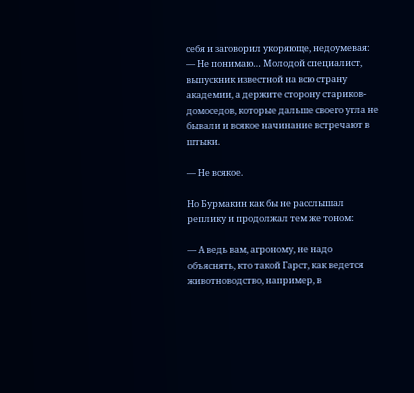себя и заговорил укоряюще, недоумевая: — Не понимаю… Молодой специалист, выпускник известной на всю страну академии, а держите сторону стариков-домоседов, которые дальше своего угла не бывали и всякое начинание встречают в штыки.

— Не всякое.

Но Бурмакин как бы не расслышал реплику и продолжал тем же тоном:

— А ведь вам, агроному, не надо объяснять, кто такой Гарст, как ведется животноводство, например, в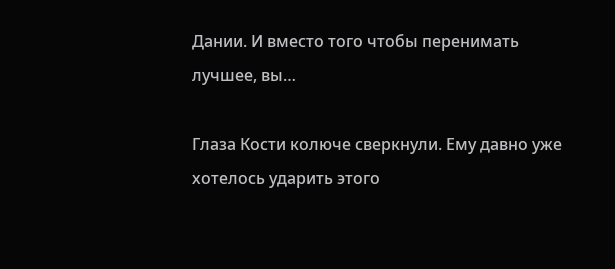Дании. И вместо того чтобы перенимать лучшее, вы…

Глаза Кости колюче сверкнули. Ему давно уже хотелось ударить этого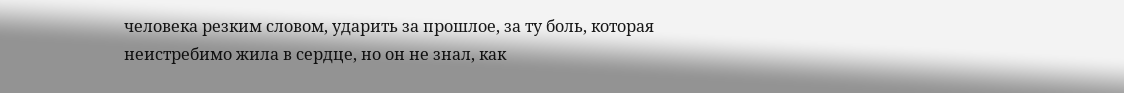человека резким словом, ударить за прошлое, за ту боль, которая неистребимо жила в сердце, но он не знал, как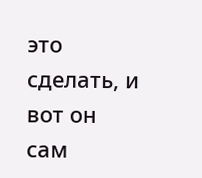это сделать, и вот он сам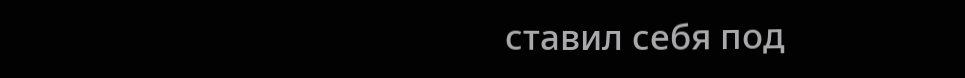ставил себя под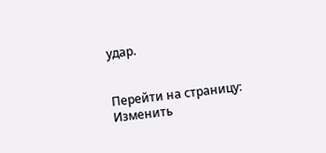удар.


Перейти на страницу:
Изменить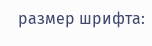размер шрифта: